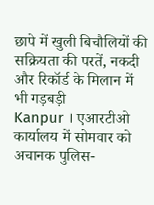छापे में खुली बिचौलियों की सक्रियता की परतें, नकदी और रिकॉर्ड के मिलान में भी गड़बड़ी
Kanpur । एआरटीओ कार्यालय में सोमवार को अचानक पुलिस-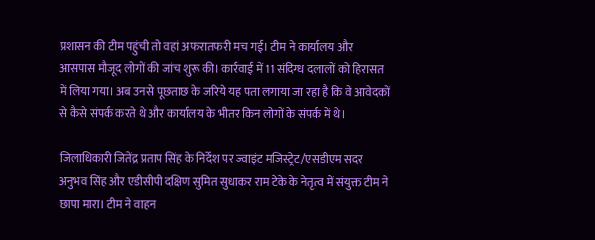प्रशासन की टीम पहुंची तो वहां अफरातफरी मच गई। टीम ने कार्यालय और आसपास मौजूद लोगों की जांच शुरू की। कार्रवाई में 11 संदिग्ध दलालों को हिरासत में लिया गया। अब उनसे पूछताछ के जरिये यह पता लगाया जा रहा है कि वे आवेदकों से कैसे संपर्क करते थे और कार्यालय के भीतर किन लोगों के संपर्क में थे।

जिलाधिकारी जितेंद्र प्रताप सिंह के निर्देश पर ज्वाइंट मजिस्ट्रेट/एसडीएम सदर अनुभव सिंह और एडीसीपी दक्षिण सुमित सुधाकर राम टेके के नेतृत्व में संयुक्त टीम ने छापा मारा। टीम ने वाहन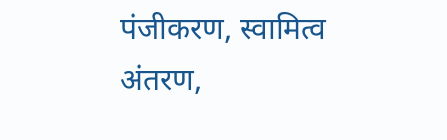पंजीकरण, स्वामित्व अंतरण,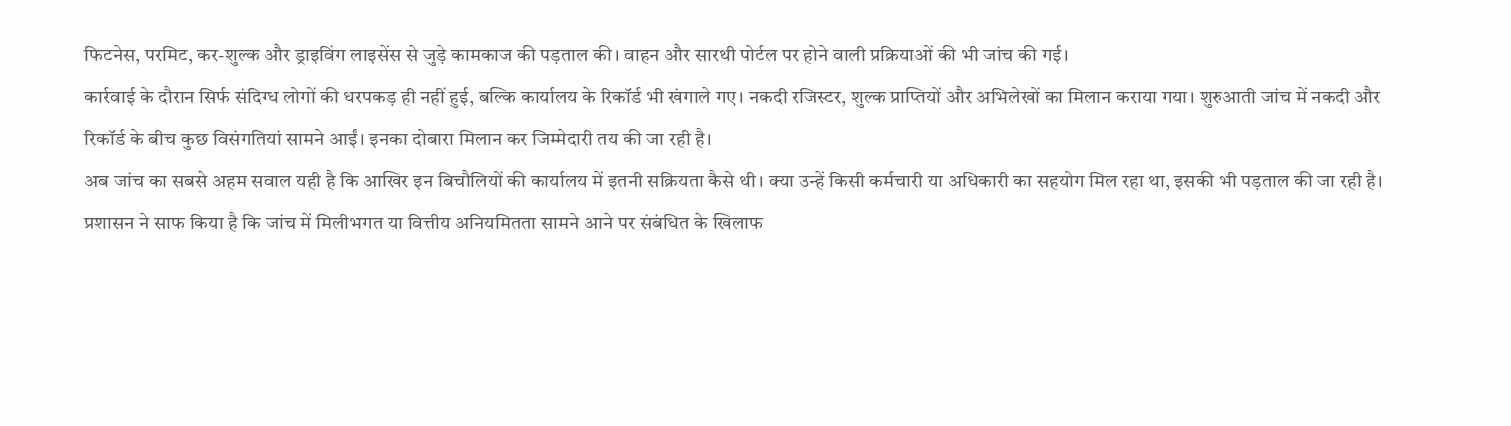फिटनेस, परमिट, कर-शुल्क और ड्राइविंग लाइसेंस से जुड़े कामकाज की पड़ताल की। वाहन और सारथी पोर्टल पर होने वाली प्रक्रियाओं की भी जांच की गई।
कार्रवाई के दौरान सिर्फ संदिग्ध लोगों की धरपकड़ ही नहीं हुई, बल्कि कार्यालय के रिकॉर्ड भी खंगाले गए। नकदी रजिस्टर, शुल्क प्राप्तियों और अभिलेखों का मिलान कराया गया। शुरुआती जांच में नकदी और रिकॉर्ड के बीच कुछ विसंगतियां सामने आईं। इनका दोबारा मिलान कर जिम्मेदारी तय की जा रही है।
अब जांच का सबसे अहम सवाल यही है कि आखिर इन बिचौलियों की कार्यालय में इतनी सक्रियता कैसे थी। क्या उन्हें किसी कर्मचारी या अधिकारी का सहयोग मिल रहा था, इसकी भी पड़ताल की जा रही है। प्रशासन ने साफ किया है कि जांच में मिलीभगत या वित्तीय अनियमितता सामने आने पर संबंधित के खिलाफ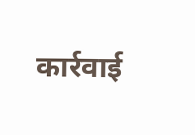कार्रवाई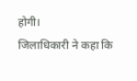होगी।
जिलाधिकारी ने कहा कि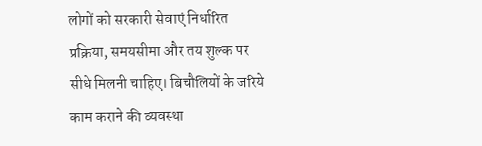लोगों को सरकारी सेवाएं निर्धारित प्रक्रिया, समयसीमा और तय शुल्क पर सीधे मिलनी चाहिए। बिचौलियों के जरिये काम कराने की व्यवस्था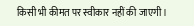किसी भी कीमत पर स्वीकार नहीं की जाएगी।